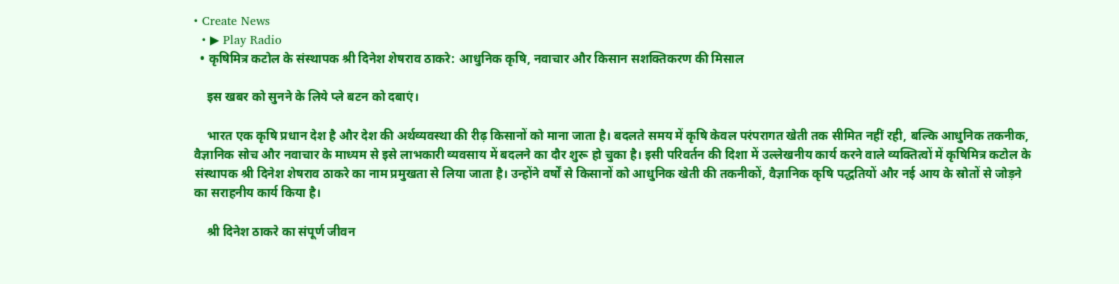• Create News
  • ▶ Play Radio
  • कृषिमित्र कटोल के संस्थापक श्री दिनेश शेषराव ठाकरे: आधुनिक कृषि, नवाचार और किसान सशक्तिकरण की मिसाल

    इस खबर को सुनने के लिये प्ले बटन को दबाएं।

    भारत एक कृषि प्रधान देश है और देश की अर्थव्यवस्था की रीढ़ किसानों को माना जाता है। बदलते समय में कृषि केवल परंपरागत खेती तक सीमित नहीं रही, बल्कि आधुनिक तकनीक, वैज्ञानिक सोच और नवाचार के माध्यम से इसे लाभकारी व्यवसाय में बदलने का दौर शुरू हो चुका है। इसी परिवर्तन की दिशा में उल्लेखनीय कार्य करने वाले व्यक्तित्वों में कृषिमित्र कटोल के संस्थापक श्री दिनेश शेषराव ठाकरे का नाम प्रमुखता से लिया जाता है। उन्होंने वर्षों से किसानों को आधुनिक खेती की तकनीकों, वैज्ञानिक कृषि पद्धतियों और नई आय के स्रोतों से जोड़ने का सराहनीय कार्य किया है।

    श्री दिनेश ठाकरे का संपूर्ण जीवन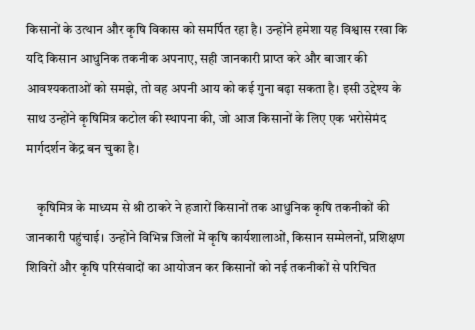किसानों के उत्थान और कृषि विकास को समर्पित रहा है। उन्होंने हमेशा यह विश्वास रखा कि यदि किसान आधुनिक तकनीक अपनाए, सही जानकारी प्राप्त करे और बाजार की आवश्यकताओं को समझे, तो वह अपनी आय को कई गुना बढ़ा सकता है। इसी उद्देश्य के साथ उन्होंने कृषिमित्र कटोल की स्थापना की, जो आज किसानों के लिए एक भरोसेमंद मार्गदर्शन केंद्र बन चुका है।

    कृषिमित्र के माध्यम से श्री ठाकरे ने हजारों किसानों तक आधुनिक कृषि तकनीकों की जानकारी पहुंचाई। उन्होंने विभिन्न जिलों में कृषि कार्यशालाओं, किसान सम्मेलनों, प्रशिक्षण शिविरों और कृषि परिसंवादों का आयोजन कर किसानों को नई तकनीकों से परिचित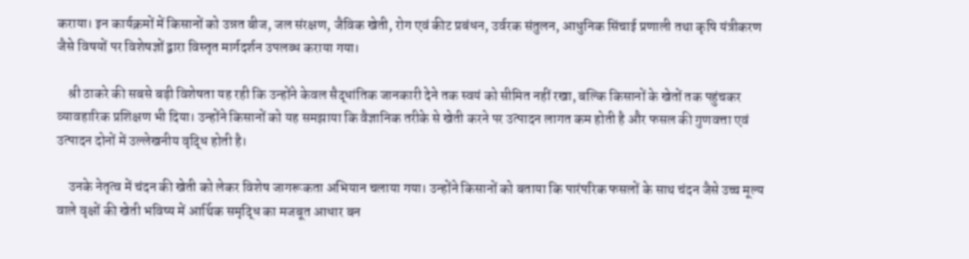कराया। इन कार्यक्रमों में किसानों को उन्नत बीज, जल संरक्षण, जैविक खेती, रोग एवं कीट प्रबंधन, उर्वरक संतुलन, आधुनिक सिंचाई प्रणाली तथा कृषि यंत्रीकरण जैसे विषयों पर विशेषज्ञों द्वारा विस्तृत मार्गदर्शन उपलब्ध कराया गया।

    श्री ठाकरे की सबसे बड़ी विशेषता यह रही कि उन्होंने केवल सैद्धांतिक जानकारी देने तक स्वयं को सीमित नहीं रखा, बल्कि किसानों के खेतों तक पहुंचकर व्यावहारिक प्रशिक्षण भी दिया। उन्होंने किसानों को यह समझाया कि वैज्ञानिक तरीके से खेती करने पर उत्पादन लागत कम होती है और फसल की गुणवत्ता एवं उत्पादन दोनों में उल्लेखनीय वृद्धि होती है।

    उनके नेतृत्व में चंदन की खेती को लेकर विशेष जागरूकता अभियान चलाया गया। उन्होंने किसानों को बताया कि पारंपरिक फसलों के साथ चंदन जैसे उच्च मूल्य वाले वृक्षों की खेती भविष्य में आर्थिक समृद्धि का मजबूत आधार बन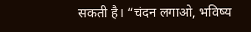सकती है। “चंदन लगाओ, भविष्य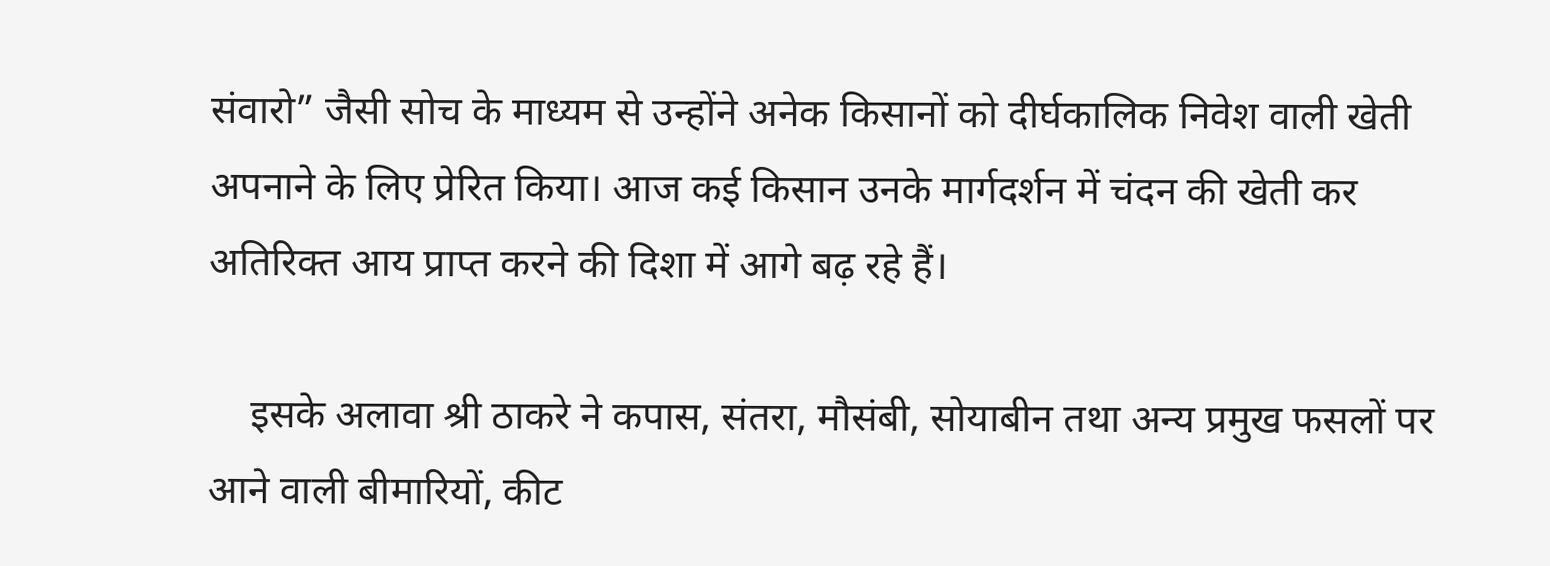संवारो” जैसी सोच के माध्यम से उन्होंने अनेक किसानों को दीर्घकालिक निवेश वाली खेती अपनाने के लिए प्रेरित किया। आज कई किसान उनके मार्गदर्शन में चंदन की खेती कर अतिरिक्त आय प्राप्त करने की दिशा में आगे बढ़ रहे हैं।

    इसके अलावा श्री ठाकरे ने कपास, संतरा, मौसंबी, सोयाबीन तथा अन्य प्रमुख फसलों पर आने वाली बीमारियों, कीट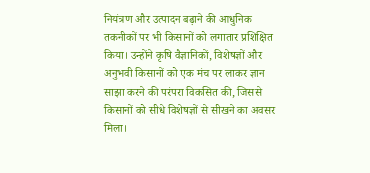नियंत्रण और उत्पादन बढ़ाने की आधुनिक तकनीकों पर भी किसानों को लगातार प्रशिक्षित किया। उन्होंने कृषि वैज्ञानिकों, विशेषज्ञों और अनुभवी किसानों को एक मंच पर लाकर ज्ञान साझा करने की परंपरा विकसित की, जिससे किसानों को सीधे विशेषज्ञों से सीखने का अवसर मिला।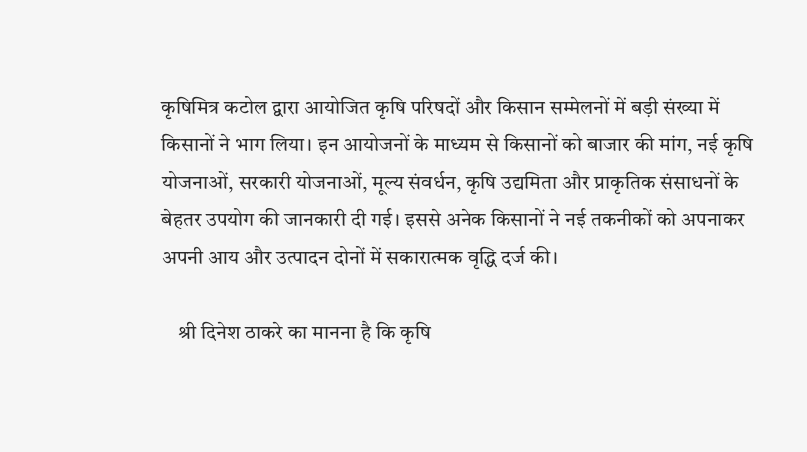कृषिमित्र कटोल द्वारा आयोजित कृषि परिषदों और किसान सम्मेलनों में बड़ी संख्या में किसानों ने भाग लिया। इन आयोजनों के माध्यम से किसानों को बाजार की मांग, नई कृषि योजनाओं, सरकारी योजनाओं, मूल्य संवर्धन, कृषि उद्यमिता और प्राकृतिक संसाधनों के बेहतर उपयोग की जानकारी दी गई। इससे अनेक किसानों ने नई तकनीकों को अपनाकर अपनी आय और उत्पादन दोनों में सकारात्मक वृद्धि दर्ज की।

    श्री दिनेश ठाकरे का मानना है कि कृषि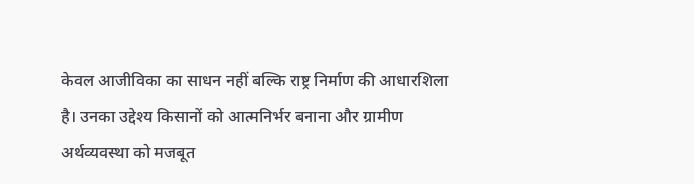केवल आजीविका का साधन नहीं बल्कि राष्ट्र निर्माण की आधारशिला है। उनका उद्देश्य किसानों को आत्मनिर्भर बनाना और ग्रामीण अर्थव्यवस्था को मजबूत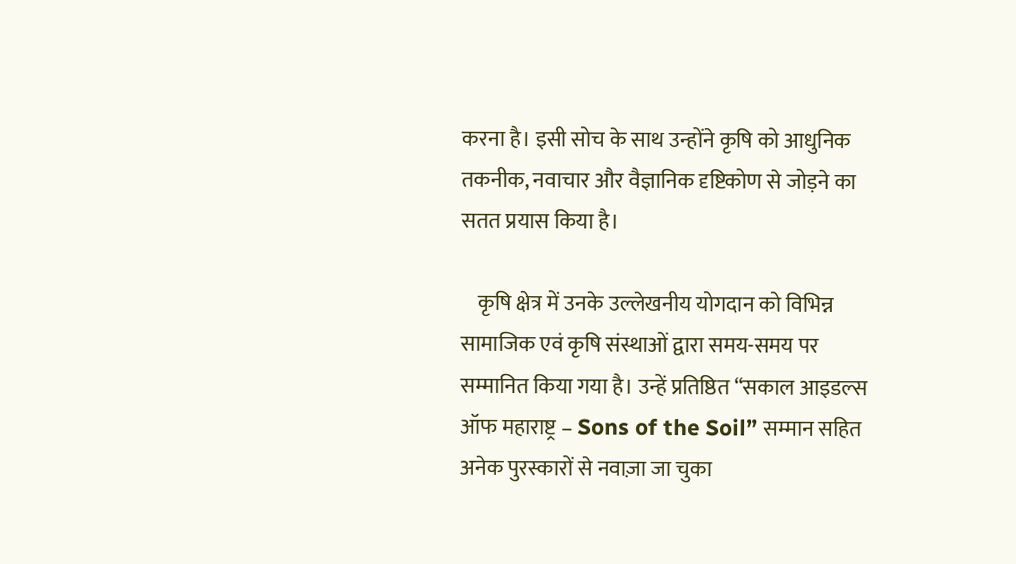करना है। इसी सोच के साथ उन्होंने कृषि को आधुनिक तकनीक, नवाचार और वैज्ञानिक दृष्टिकोण से जोड़ने का सतत प्रयास किया है।

    कृषि क्षेत्र में उनके उल्लेखनीय योगदान को विभिन्न सामाजिक एवं कृषि संस्थाओं द्वारा समय-समय पर सम्मानित किया गया है। उन्हें प्रतिष्ठित “सकाल आइडल्स ऑफ महाराष्ट्र – Sons of the Soil” सम्मान सहित अनेक पुरस्कारों से नवाज़ा जा चुका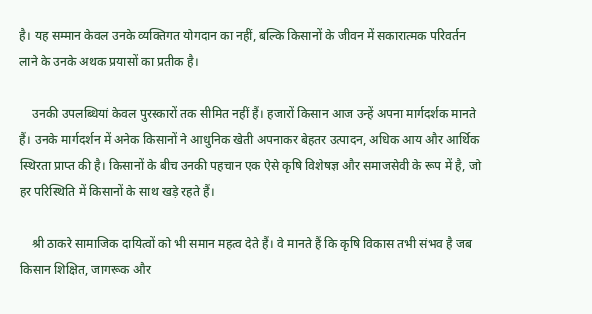है। यह सम्मान केवल उनके व्यक्तिगत योगदान का नहीं, बल्कि किसानों के जीवन में सकारात्मक परिवर्तन लाने के उनके अथक प्रयासों का प्रतीक है।

    उनकी उपलब्धियां केवल पुरस्कारों तक सीमित नहीं हैं। हजारों किसान आज उन्हें अपना मार्गदर्शक मानते हैं। उनके मार्गदर्शन में अनेक किसानों ने आधुनिक खेती अपनाकर बेहतर उत्पादन, अधिक आय और आर्थिक स्थिरता प्राप्त की है। किसानों के बीच उनकी पहचान एक ऐसे कृषि विशेषज्ञ और समाजसेवी के रूप में है, जो हर परिस्थिति में किसानों के साथ खड़े रहते हैं।

    श्री ठाकरे सामाजिक दायित्वों को भी समान महत्व देते हैं। वे मानते हैं कि कृषि विकास तभी संभव है जब किसान शिक्षित, जागरूक और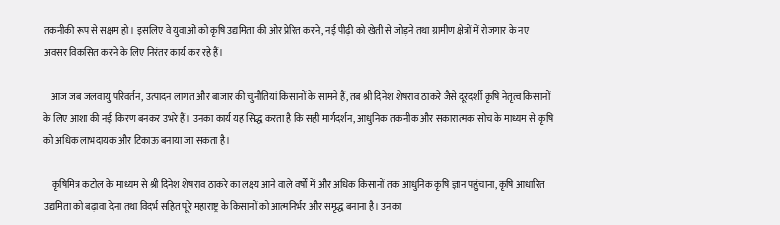तकनीकी रूप से सक्षम हो। इसलिए वे युवाओं को कृषि उद्यमिता की ओर प्रेरित करने, नई पीढ़ी को खेती से जोड़ने तथा ग्रामीण क्षेत्रों में रोजगार के नए अवसर विकसित करने के लिए निरंतर कार्य कर रहे हैं।

    आज जब जलवायु परिवर्तन, उत्पादन लागत और बाजार की चुनौतियां किसानों के सामने हैं, तब श्री दिनेश शेषराव ठाकरे जैसे दूरदर्शी कृषि नेतृत्व किसानों के लिए आशा की नई किरण बनकर उभरे हैं। उनका कार्य यह सिद्ध करता है कि सही मार्गदर्शन, आधुनिक तकनीक और सकारात्मक सोच के माध्यम से कृषि को अधिक लाभदायक और टिकाऊ बनाया जा सकता है।

    कृषिमित्र कटोल के माध्यम से श्री दिनेश शेषराव ठाकरे का लक्ष्य आने वाले वर्षों में और अधिक किसानों तक आधुनिक कृषि ज्ञान पहुंचाना, कृषि आधारित उद्यमिता को बढ़ावा देना तथा विदर्भ सहित पूरे महाराष्ट्र के किसानों को आत्मनिर्भर और समृद्ध बनाना है। उनका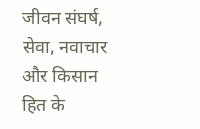जीवन संघर्ष, सेवा, नवाचार और किसान हित के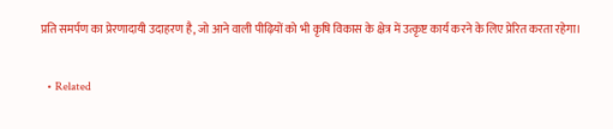प्रति समर्पण का प्रेरणादायी उदाहरण है, जो आने वाली पीढ़ियों को भी कृषि विकास के क्षेत्र में उत्कृष्ट कार्य करने के लिए प्रेरित करता रहेगा।

  • Related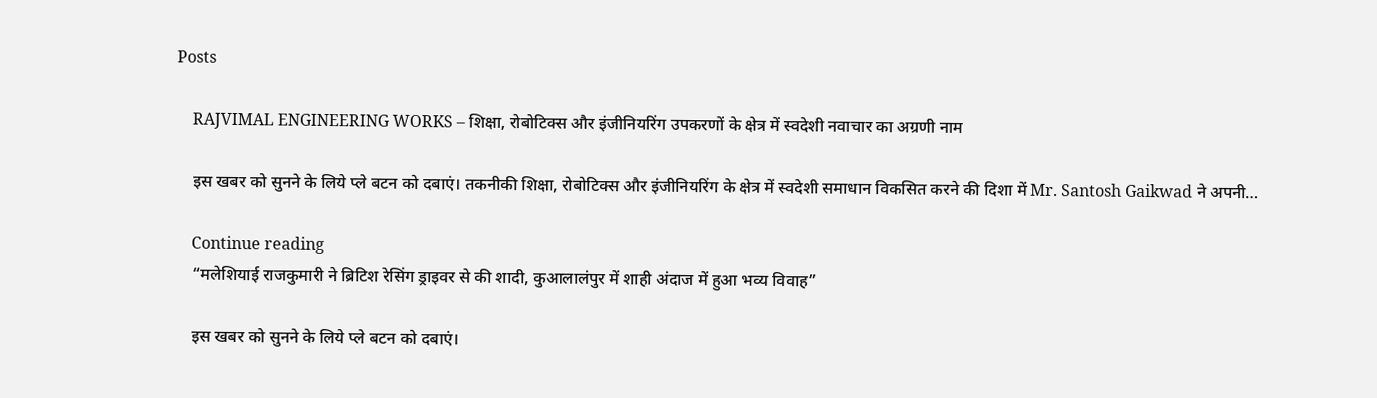Posts

    RAJVIMAL ENGINEERING WORKS – शिक्षा, रोबोटिक्स और इंजीनियरिंग उपकरणों के क्षेत्र में स्वदेशी नवाचार का अग्रणी नाम

    इस खबर को सुनने के लिये प्ले बटन को दबाएं। तकनीकी शिक्षा, रोबोटिक्स और इंजीनियरिंग के क्षेत्र में स्वदेशी समाधान विकसित करने की दिशा में Mr. Santosh Gaikwad ने अपनी…

    Continue reading
    “मलेशियाई राजकुमारी ने ब्रिटिश रेसिंग ड्राइवर से की शादी, कुआलालंपुर में शाही अंदाज में हुआ भव्य विवाह”

    इस खबर को सुनने के लिये प्ले बटन को दबाएं।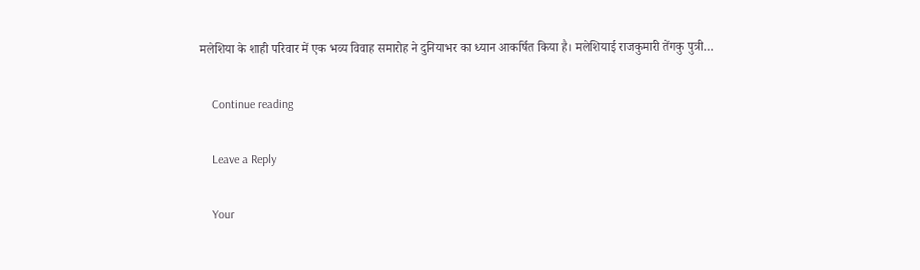मलेशिया के शाही परिवार में एक भव्य विवाह समारोह ने दुनियाभर का ध्यान आकर्षित किया है। मलेशियाई राजकुमारी तेंगकु पुत्री…

    Continue reading

    Leave a Reply

    Your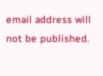email address will not be published.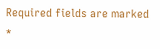Required fields are marked *